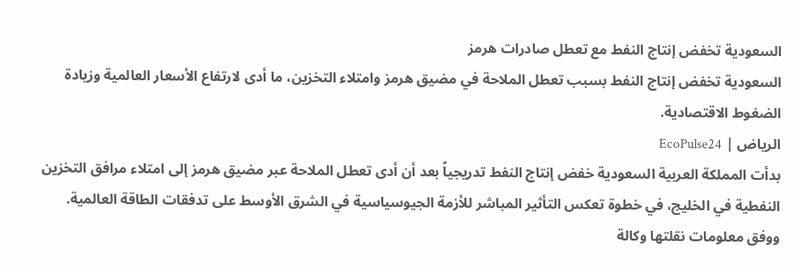السعودية تخفض إنتاج النفط مع تعطل صادرات هرمز
السعودية تخفض إنتاج النفط بسبب تعطل الملاحة في مضيق هرمز وامتلاء التخزين، ما أدى لارتفاع الأسعار العالمية وزيادة الضغوط الاقتصادية.
الرياض | EcoPulse24
بدأت المملكة العربية السعودية خفض إنتاج النفط تدريجياً بعد أن أدى تعطل الملاحة عبر مضيق هرمز إلى امتلاء مرافق التخزين النفطية في الخليج، في خطوة تعكس التأثير المباشر للأزمة الجيوسياسية في الشرق الأوسط على تدفقات الطاقة العالمية.
ووفق معلومات نقلتها وكالة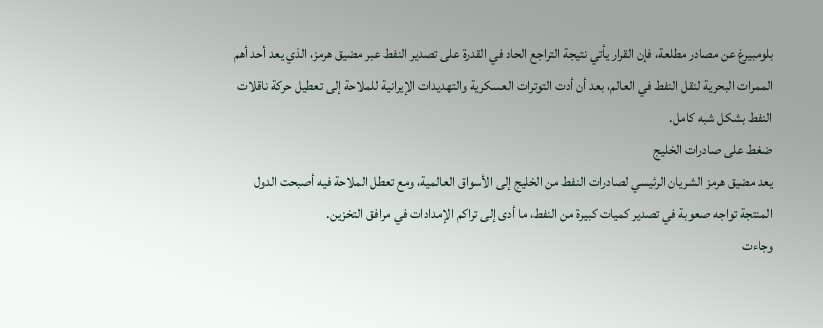بلومبيرغ عن مصادر مطلعة، فإن القرار يأتي نتيجة التراجع الحاد في القدرة على تصدير النفط عبر مضيق هرمز، الذي يعد أحد أهم الممرات البحرية لنقل النفط في العالم، بعد أن أدت التوترات العسكرية والتهديدات الإيرانية للملاحة إلى تعطيل حركة ناقلات النفط بشكل شبه كامل.
ضغط على صادرات الخليج
يعد مضيق هرمز الشريان الرئيسي لصادرات النفط من الخليج إلى الأسواق العالمية، ومع تعطل الملاحة فيه أصبحت الدول المنتجة تواجه صعوبة في تصدير كميات كبيرة من النفط، ما أدى إلى تراكم الإمدادات في مرافق التخزين.
وجاءت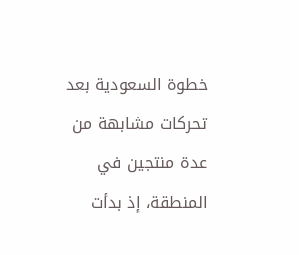خطوة السعودية بعد تحركات مشابهة من عدة منتجين في المنطقة، إذ بدأت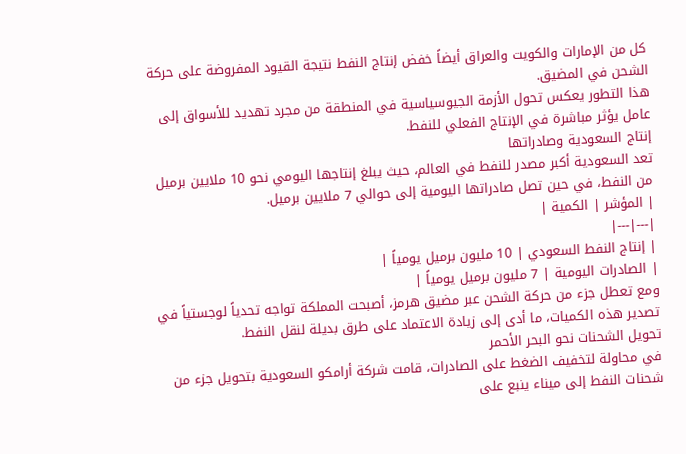كل من الإمارات والكويت والعراق أيضاً خفض إنتاج النفط نتيجة القيود المفروضة على حركة الشحن في المضيق.
هذا التطور يعكس تحول الأزمة الجيوسياسية في المنطقة من مجرد تهديد للأسواق إلى عامل يؤثر مباشرة في الإنتاج الفعلي للنفط.
إنتاج السعودية وصادراتها
تعد السعودية أكبر مصدر للنفط في العالم، حيث يبلغ إنتاجها اليومي نحو 10 ملايين برميل من النفط، في حين تصل صادراتها اليومية إلى حوالي 7 ملايين برميل.
| المؤشر | الكمية |
|---|---|
| إنتاج النفط السعودي | 10 مليون برميل يومياً |
| الصادرات اليومية | 7 مليون برميل يومياً |
ومع تعطل جزء من حركة الشحن عبر مضيق هرمز، أصبحت المملكة تواجه تحدياً لوجستياً في تصدير هذه الكميات، ما أدى إلى زيادة الاعتماد على طرق بديلة لنقل النفط.
تحويل الشحنات نحو البحر الأحمر
في محاولة لتخفيف الضغط على الصادرات، قامت شركة أرامكو السعودية بتحويل جزء من شحنات النفط إلى ميناء ينبع على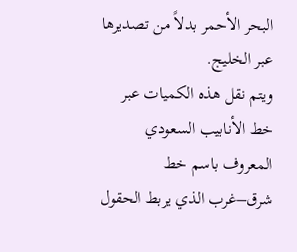البحر الأحمر بدلاً من تصديرها عبر الخليج.
ويتم نقل هذه الكميات عبر خط الأنابيب السعودي المعروف باسم خط شرق–غرب الذي يربط الحقول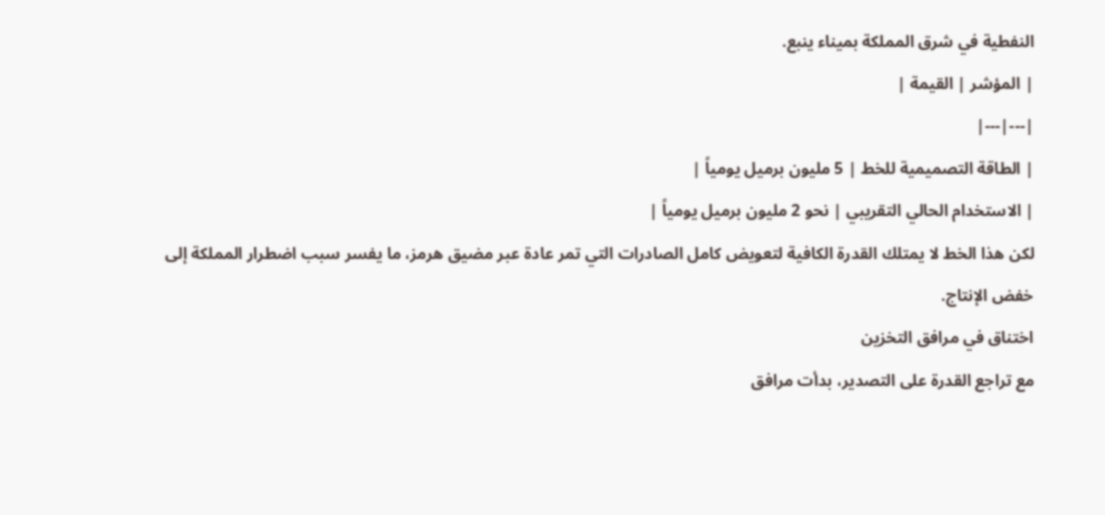النفطية في شرق المملكة بميناء ينبع.
| المؤشر | القيمة |
|---|---|
| الطاقة التصميمية للخط | 5 مليون برميل يومياً |
| الاستخدام الحالي التقريبي | نحو 2 مليون برميل يومياً |
لكن هذا الخط لا يمتلك القدرة الكافية لتعويض كامل الصادرات التي تمر عادة عبر مضيق هرمز، ما يفسر سبب اضطرار المملكة إلى خفض الإنتاج.
اختناق في مرافق التخزين
مع تراجع القدرة على التصدير، بدأت مرافق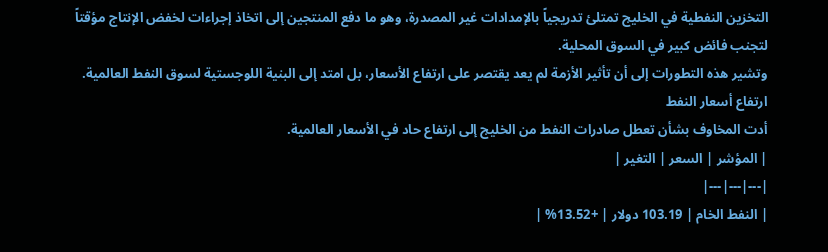التخزين النفطية في الخليج تمتلئ تدريجياً بالإمدادات غير المصدرة، وهو ما دفع المنتجين إلى اتخاذ إجراءات لخفض الإنتاج مؤقتاً لتجنب فائض كبير في السوق المحلية.
وتشير هذه التطورات إلى أن تأثير الأزمة لم يعد يقتصر على ارتفاع الأسعار، بل امتد إلى البنية اللوجستية لسوق النفط العالمية.
ارتفاع أسعار النفط
أدت المخاوف بشأن تعطل صادرات النفط من الخليج إلى ارتفاع حاد في الأسعار العالمية.
| المؤشر | السعر | التغير |
|---|---|---|
| النفط الخام | 103.19 دولار | +13.52% |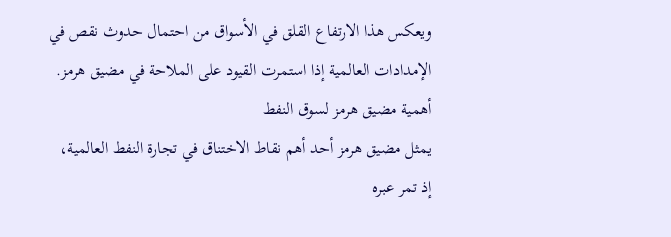ويعكس هذا الارتفاع القلق في الأسواق من احتمال حدوث نقص في الإمدادات العالمية إذا استمرت القيود على الملاحة في مضيق هرمز.
أهمية مضيق هرمز لسوق النفط
يمثل مضيق هرمز أحد أهم نقاط الاختناق في تجارة النفط العالمية، إذ تمر عبره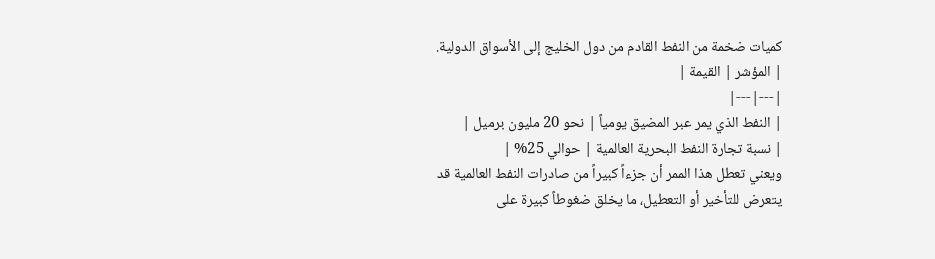كميات ضخمة من النفط القادم من دول الخليج إلى الأسواق الدولية.
| المؤشر | القيمة |
|---|---|
| النفط الذي يمر عبر المضيق يومياً | نحو 20 مليون برميل |
| نسبة تجارة النفط البحرية العالمية | حوالي 25% |
ويعني تعطل هذا الممر أن جزءاً كبيراً من صادرات النفط العالمية قد يتعرض للتأخير أو التعطيل، ما يخلق ضغوطاً كبيرة على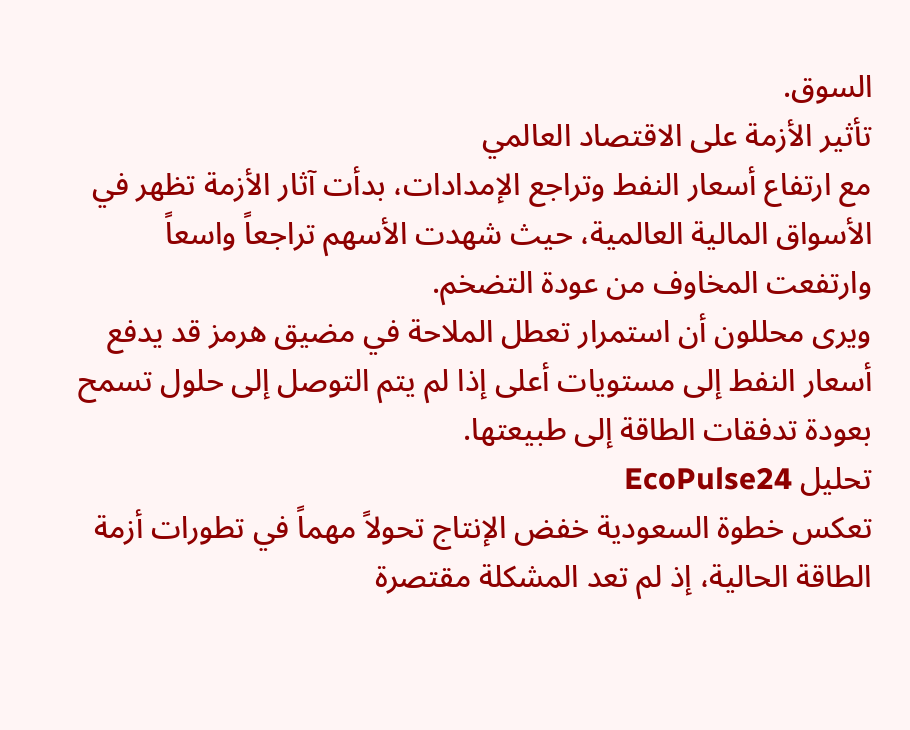السوق.
تأثير الأزمة على الاقتصاد العالمي
مع ارتفاع أسعار النفط وتراجع الإمدادات، بدأت آثار الأزمة تظهر في الأسواق المالية العالمية، حيث شهدت الأسهم تراجعاً واسعاً وارتفعت المخاوف من عودة التضخم.
ويرى محللون أن استمرار تعطل الملاحة في مضيق هرمز قد يدفع أسعار النفط إلى مستويات أعلى إذا لم يتم التوصل إلى حلول تسمح بعودة تدفقات الطاقة إلى طبيعتها.
تحليل EcoPulse24
تعكس خطوة السعودية خفض الإنتاج تحولاً مهماً في تطورات أزمة الطاقة الحالية، إذ لم تعد المشكلة مقتصرة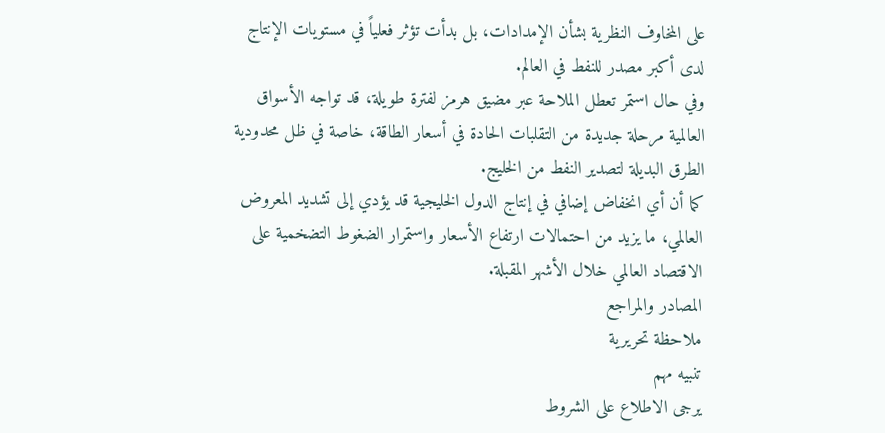على المخاوف النظرية بشأن الإمدادات، بل بدأت تؤثر فعلياً في مستويات الإنتاج لدى أكبر مصدر للنفط في العالم.
وفي حال استمر تعطل الملاحة عبر مضيق هرمز لفترة طويلة، قد تواجه الأسواق العالمية مرحلة جديدة من التقلبات الحادة في أسعار الطاقة، خاصة في ظل محدودية الطرق البديلة لتصدير النفط من الخليج.
كما أن أي انخفاض إضافي في إنتاج الدول الخليجية قد يؤدي إلى تشديد المعروض العالمي، ما يزيد من احتمالات ارتفاع الأسعار واستمرار الضغوط التضخمية على الاقتصاد العالمي خلال الأشهر المقبلة.
المصادر والمراجع
ملاحظة تحريرية
تنبيه مهم
يرجى الاطلاع على الشروط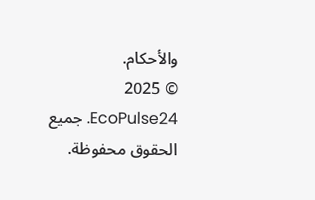والأحكام.
© 2025 EcoPulse24. جميع الحقوق محفوظة.